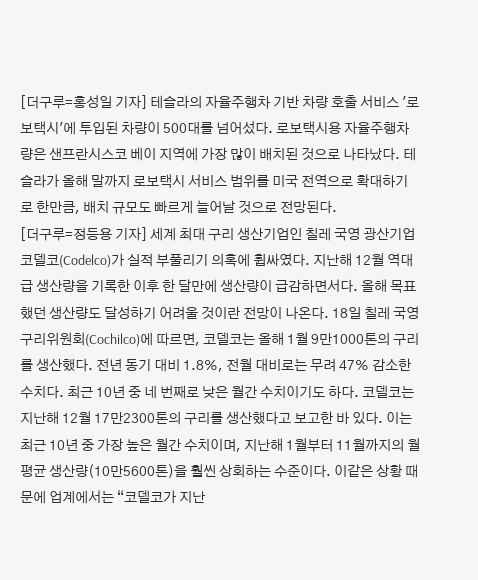[더구루=홍성일 기자] 테슬라의 자율주행차 기반 차량 호출 서비스 '로보택시'에 투입된 차량이 500대를 넘어섰다. 로보택시용 자율주행차량은 샌프란시스코 베이 지역에 가장 많이 배치된 것으로 나타났다. 테슬라가 올해 말까지 로보택시 서비스 범위를 미국 전역으로 확대하기로 한만큼, 배치 규모도 빠르게 늘어날 것으로 전망된다.
[더구루=정등용 기자] 세계 최대 구리 생산기업인 칠레 국영 광산기업 코델코(Codelco)가 실적 부풀리기 의혹에 휩싸였다. 지난해 12월 역대급 생산량을 기록한 이후 한 달만에 생산량이 급감하면서다. 올해 목표했던 생산량도 달성하기 어려울 것이란 전망이 나온다. 18일 칠레 국영구리위원회(Cochilco)에 따르면, 코델코는 올해 1월 9만1000톤의 구리를 생산했다. 전년 동기 대비 1.8%, 전월 대비로는 무려 47% 감소한 수치다. 최근 10년 중 네 번째로 낮은 월간 수치이기도 하다. 코델코는 지난해 12월 17만2300톤의 구리를 생산했다고 보고한 바 있다. 이는 최근 10년 중 가장 높은 월간 수치이며, 지난해 1월부터 11월까지의 월 평균 생산량(10만5600톤)을 훨씬 상회하는 수준이다. 이같은 상황 때문에 업계에서는 “코델코가 지난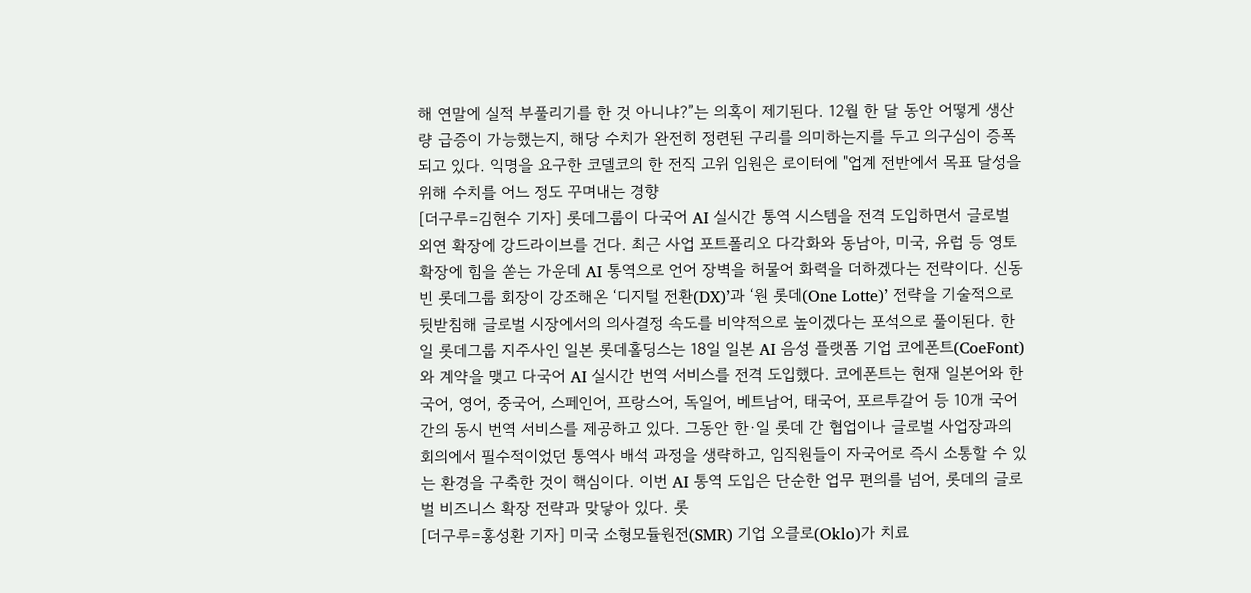해 연말에 실적 부풀리기를 한 것 아니냐?”는 의혹이 제기된다. 12월 한 달 동안 어떻게 생산량 급증이 가능했는지, 해당 수치가 완전히 정련된 구리를 의미하는지를 두고 의구심이 증폭되고 있다. 익명을 요구한 코델코의 한 전직 고위 임원은 로이터에 "업계 전반에서 목표 달성을 위해 수치를 어느 정도 꾸며내는 경향
[더구루=김현수 기자] 롯데그룹이 다국어 AI 실시간 통역 시스템을 전격 도입하면서 글로벌 외연 확장에 강드라이브를 건다. 최근 사업 포트폴리오 다각화와 동남아, 미국, 유럽 등 영토 확장에 힘을 쏟는 가운데 AI 통역으로 언어 장벽을 허물어 화력을 더하겠다는 전략이다. 신동빈 롯데그룹 회장이 강조해온 ‘디지털 전환(DX)’과 ‘원 롯데(One Lotte)’ 전략을 기술적으로 뒷받침해 글로벌 시장에서의 의사결정 속도를 비약적으로 높이겠다는 포석으로 풀이된다. 한일 롯데그룹 지주사인 일본 롯데홀딩스는 18일 일본 AI 음성 플랫폼 기업 코에폰트(CoeFont)와 계약을 맺고 다국어 AI 실시간 번역 서비스를 전격 도입했다. 코에폰트는 현재 일본어와 한국어, 영어, 중국어, 스페인어, 프랑스어, 독일어, 베트남어, 태국어, 포르투갈어 등 10개 국어 간의 동시 번역 서비스를 제공하고 있다. 그동안 한·일 롯데 간 협업이나 글로벌 사업장과의 회의에서 필수적이었던 통역사 배석 과정을 생략하고, 임직원들이 자국어로 즉시 소통할 수 있는 환경을 구축한 것이 핵심이다. 이번 AI 통역 도입은 단순한 업무 편의를 넘어, 롯데의 글로벌 비즈니스 확장 전략과 맞닿아 있다. 롯
[더구루=홍성환 기자] 미국 소형모듈원전(SMR) 기업 오클로(Oklo)가 치료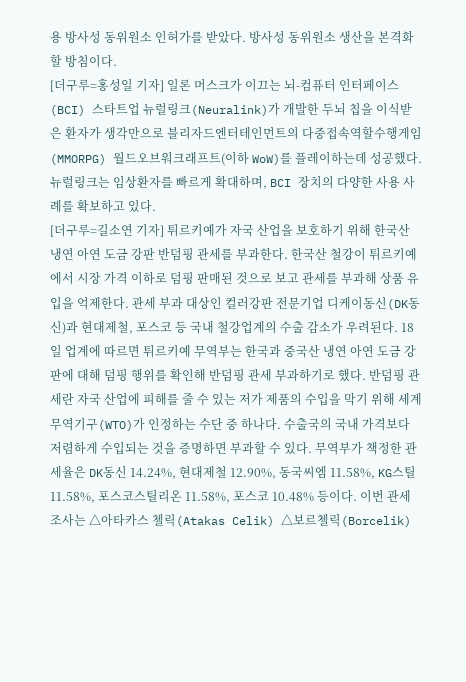용 방사성 동위원소 인허가를 받았다. 방사성 동위원소 생산을 본격화할 방침이다.
[더구루=홍성일 기자] 일론 머스크가 이끄는 뇌-컴퓨터 인터페이스(BCI) 스타트업 뉴럴링크(Neuralink)가 개발한 두뇌 칩을 이식받은 환자가 생각만으로 블리자드엔터테인먼트의 다중접속역할수행게임(MMORPG) 월드오브워크래프트(이하 WoW)를 플레이하는데 성공했다. 뉴럴링크는 임상환자를 빠르게 확대하며, BCI 장치의 다양한 사용 사례를 확보하고 있다.
[더구루=길소연 기자] 튀르키예가 자국 산업을 보호하기 위해 한국산 냉연 아연 도금 강판 반덤핑 관세를 부과한다. 한국산 철강이 튀르키예에서 시장 가격 이하로 덤핑 판매된 것으로 보고 관세를 부과해 상품 유입을 억제한다. 관세 부과 대상인 컬러강판 전문기업 디케이동신(DK동신)과 현대제철, 포스코 등 국내 철강업계의 수출 감소가 우려된다. 18일 업계에 따르면 튀르키예 무역부는 한국과 중국산 냉연 아연 도금 강판에 대해 덤핑 행위를 확인해 반덤핑 관세 부과하기로 했다. 반덤핑 관세란 자국 산업에 피해를 줄 수 있는 저가 제품의 수입을 막기 위해 세계무역기구(WTO)가 인정하는 수단 중 하나다. 수출국의 국내 가격보다 저렴하게 수입되는 것을 증명하면 부과할 수 있다. 무역부가 책정한 관세율은 DK동신 14.24%, 현대제철 12.90%, 동국씨엠 11.58%, KG스틸 11.58%, 포스코스틸리온 11.58%, 포스코 10.48% 등이다. 이번 관세 조사는 △아타카스 첼릭(Atakas Celik) △보르첼릭(Borcelik)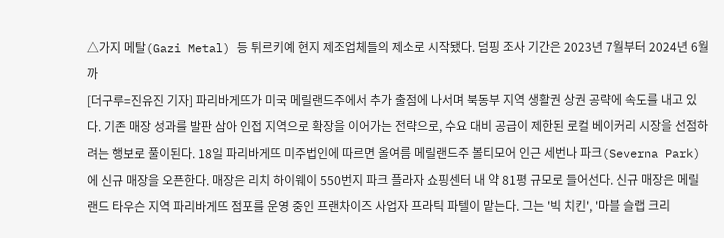△가지 메탈(Gazi Metal) 등 튀르키예 현지 제조업체들의 제소로 시작됐다. 덤핑 조사 기간은 2023년 7월부터 2024년 6월까
[더구루=진유진 기자] 파리바게뜨가 미국 메릴랜드주에서 추가 출점에 나서며 북동부 지역 생활권 상권 공략에 속도를 내고 있다. 기존 매장 성과를 발판 삼아 인접 지역으로 확장을 이어가는 전략으로, 수요 대비 공급이 제한된 로컬 베이커리 시장을 선점하려는 행보로 풀이된다. 18일 파리바게뜨 미주법인에 따르면 올여름 메릴랜드주 볼티모어 인근 세번나 파크(Severna Park)에 신규 매장을 오픈한다. 매장은 리치 하이웨이 550번지 파크 플라자 쇼핑센터 내 약 81평 규모로 들어선다. 신규 매장은 메릴랜드 타우슨 지역 파리바게뜨 점포를 운영 중인 프랜차이즈 사업자 프라틱 파텔이 맡는다. 그는 '빅 치킨', '마블 슬랩 크리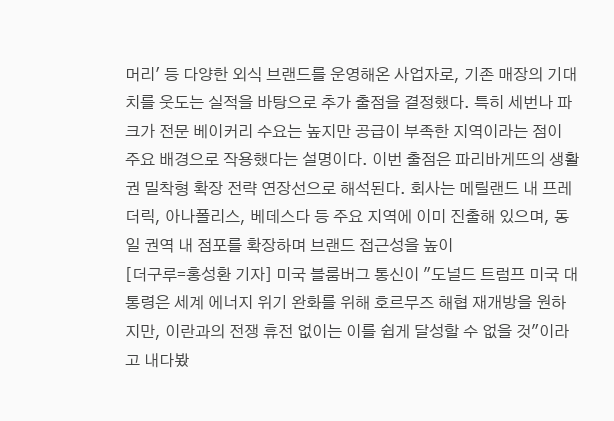머리' 등 다양한 외식 브랜드를 운영해온 사업자로, 기존 매장의 기대치를 웃도는 실적을 바탕으로 추가 출점을 결정했다. 특히 세번나 파크가 전문 베이커리 수요는 높지만 공급이 부족한 지역이라는 점이 주요 배경으로 작용했다는 설명이다. 이번 출점은 파리바게뜨의 생활권 밀착형 확장 전략 연장선으로 해석된다. 회사는 메릴랜드 내 프레더릭, 아나폴리스, 베데스다 등 주요 지역에 이미 진출해 있으며, 동일 권역 내 점포를 확장하며 브랜드 접근성을 높이
[더구루=홍성환 기자] 미국 블룸버그 통신이 "도널드 트럼프 미국 대통령은 세계 에너지 위기 완화를 위해 호르무즈 해협 재개방을 원하지만, 이란과의 전쟁 휴전 없이는 이를 쉽게 달성할 수 없을 것"이라고 내다봤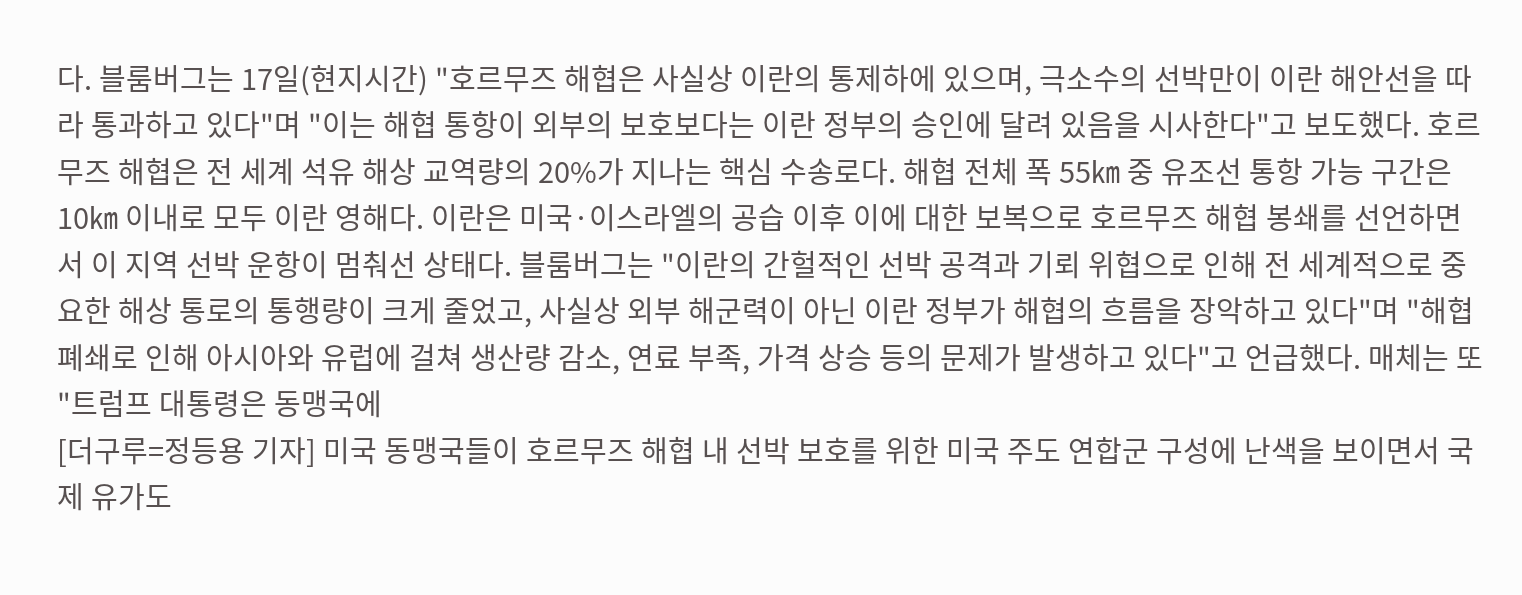다. 블룸버그는 17일(현지시간) "호르무즈 해협은 사실상 이란의 통제하에 있으며, 극소수의 선박만이 이란 해안선을 따라 통과하고 있다"며 "이는 해협 통항이 외부의 보호보다는 이란 정부의 승인에 달려 있음을 시사한다"고 보도했다. 호르무즈 해협은 전 세계 석유 해상 교역량의 20%가 지나는 핵심 수송로다. 해협 전체 폭 55㎞ 중 유조선 통항 가능 구간은 10㎞ 이내로 모두 이란 영해다. 이란은 미국·이스라엘의 공습 이후 이에 대한 보복으로 호르무즈 해협 봉쇄를 선언하면서 이 지역 선박 운항이 멈춰선 상태다. 블룸버그는 "이란의 간헐적인 선박 공격과 기뢰 위협으로 인해 전 세계적으로 중요한 해상 통로의 통행량이 크게 줄었고, 사실상 외부 해군력이 아닌 이란 정부가 해협의 흐름을 장악하고 있다"며 "해협 폐쇄로 인해 아시아와 유럽에 걸쳐 생산량 감소, 연료 부족, 가격 상승 등의 문제가 발생하고 있다"고 언급했다. 매체는 또 "트럼프 대통령은 동맹국에
[더구루=정등용 기자] 미국 동맹국들이 호르무즈 해협 내 선박 보호를 위한 미국 주도 연합군 구성에 난색을 보이면서 국제 유가도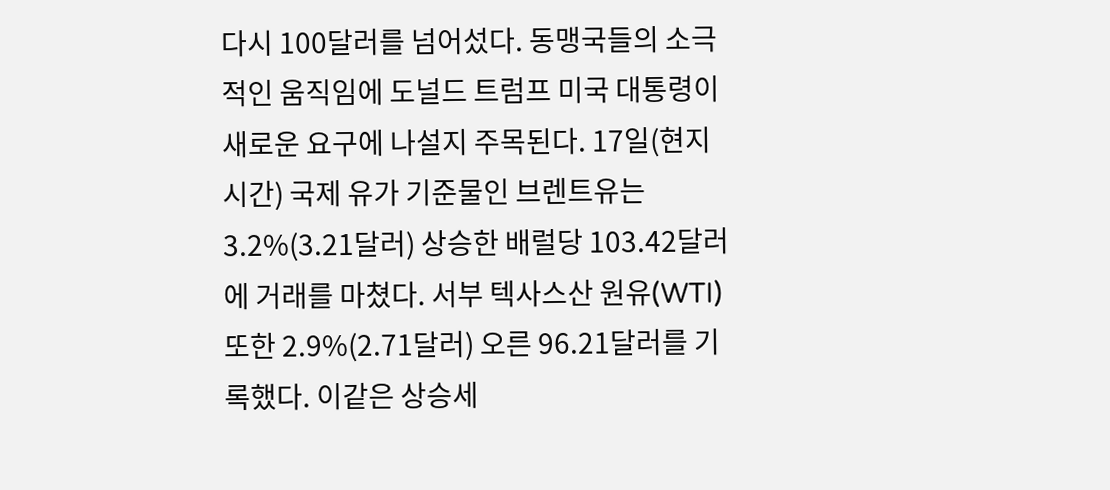다시 100달러를 넘어섰다. 동맹국들의 소극적인 움직임에 도널드 트럼프 미국 대통령이 새로운 요구에 나설지 주목된다. 17일(현지시간) 국제 유가 기준물인 브렌트유는 3.2%(3.21달러) 상승한 배럴당 103.42달러에 거래를 마쳤다. 서부 텍사스산 원유(WTI) 또한 2.9%(2.71달러) 오른 96.21달러를 기록했다. 이같은 상승세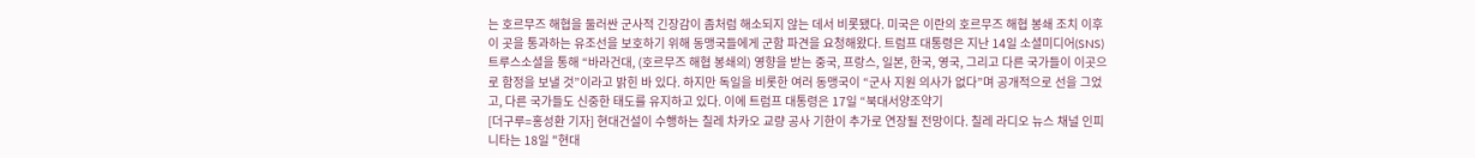는 호르무즈 해협을 둘러싼 군사적 긴장감이 좀처럼 해소되지 않는 데서 비롯됐다. 미국은 이란의 호르무즈 해협 봉쇄 조치 이후 이 곳을 통과하는 유조선을 보호하기 위해 동맹국들에게 군함 파견을 요청해왔다. 트럼프 대통령은 지난 14일 소셜미디어(SNS) 트루스소셜을 통해 “바라건대, (호르무즈 해협 봉쇄의) 영향을 받는 중국, 프랑스, 일본, 한국, 영국, 그리고 다른 국가들이 이곳으로 함정을 보낼 것”이라고 밝힌 바 있다. 하지만 독일을 비롯한 여러 동맹국이 “군사 지원 의사가 없다”며 공개적으로 선을 그었고, 다른 국가들도 신중한 태도를 유지하고 있다. 이에 트럼프 대통령은 17일 “북대서양조약기
[더구루=홍성환 기자] 현대건설이 수행하는 칠레 차카오 교량 공사 기한이 추가로 연장될 전망이다. 칠레 라디오 뉴스 채널 인피니타는 18일 "현대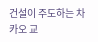건설이 주도하는 차카오 교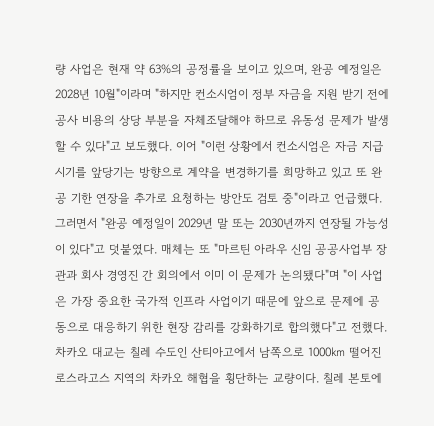량 사업은 현재 약 63%의 공정률을 보이고 있으며, 완공 예정일은 2028년 10월"이라며 "하지만 컨소시엄이 정부 자금을 지원 받기 전에 공사 비용의 상당 부분을 자체조달해야 하므로 유동성 문제가 발생할 수 있다"고 보도했다. 이어 "이런 상황에서 컨소시엄은 자금 지급 시기를 앞당기는 방향으로 계약을 변경하기를 희망하고 있고 또 완공 기한 연장을 추가로 요청하는 방안도 검토 중"이라고 언급했다. 그러면서 "완공 예정일이 2029년 말 또는 2030년까지 연장될 가능성이 있다"고 덧붙였다. 매체는 또 "마르틴 아라우 신임 공공사업부 장관과 회사 경영진 간 회의에서 이미 이 문제가 논의됐다"며 "이 사업은 가장 중요한 국가적 인프라 사업이기 때문에 앞으로 문제에 공동으로 대응하기 위한 현장 감리를 강화하기로 합의했다"고 전했다. 차카오 대교는 칠레 수도인 산티아고에서 남쪽으로 1000㎞ 떨어진 로스라고스 지역의 차카오 해협을 횡단하는 교량이다. 칠레 본토에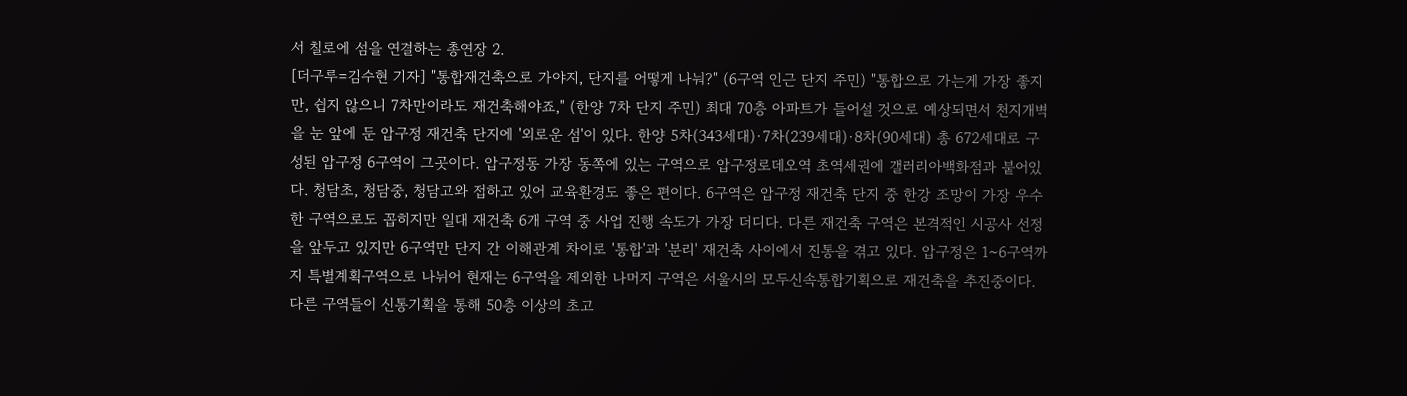서 칠로에 섬을 연결하는 총연장 2.
[더구루=김수현 기자] "통합재건축으로 가야지, 단지를 어떻게 나눠?" (6구역 인근 단지 주민) "통합으로 가는게 가장 좋지만, 쉽지 않으니 7차만이라도 재건축해야죠," (한양 7차 단지 주민) 최대 70층 아파트가 들어설 것으로 예상되면서 천지개벽을 눈 앞에 둔 압구정 재건축 단지에 '외로운 섬'이 있다. 한양 5차(343세대)·7차(239세대)·8차(90세대) 총 672세대로 구성된 압구정 6구역이 그곳이다. 압구정동 가장 동쪽에 있는 구역으로 압구정로데오역 초역세권에 갤러리아백화점과 붙어있다. 청담초, 청담중, 청담고와 접하고 있어 교육환경도 좋은 편이다. 6구역은 압구정 재건축 단지 중 한강 조망이 가장 우수한 구역으로도 꼽히지만 일대 재건축 6개 구역 중 사업 진행 속도가 가장 더디다. 다른 재건축 구역은 본격적인 시공사 선정을 앞두고 있지만 6구역만 단지 간 이해관계 차이로 '통합'과 '분리' 재건축 사이에서 진통을 겪고 있다. 압구정은 1~6구역까지 특별계획구역으로 나뉘어 현재는 6구역을 제외한 나머지 구역은 서울시의 모두신속통합기획으로 재건축을 추진중이다. 다른 구역들이 신통기획을 통해 50층 이상의 초고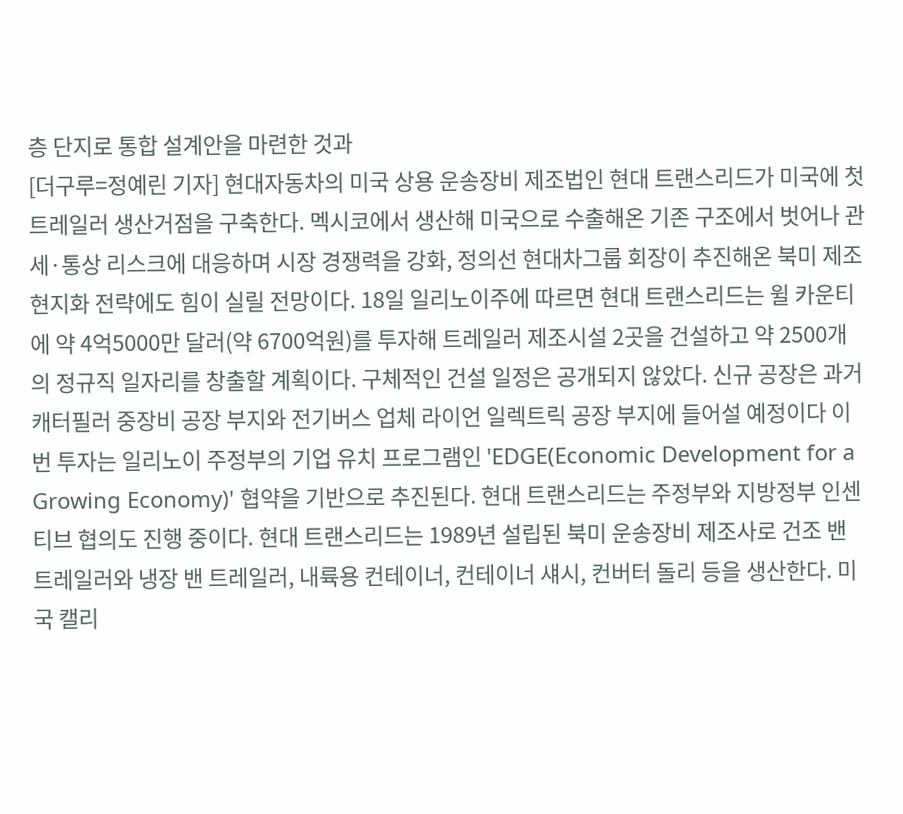층 단지로 통합 설계안을 마련한 것과
[더구루=정예린 기자] 현대자동차의 미국 상용 운송장비 제조법인 현대 트랜스리드가 미국에 첫 트레일러 생산거점을 구축한다. 멕시코에서 생산해 미국으로 수출해온 기존 구조에서 벗어나 관세·통상 리스크에 대응하며 시장 경쟁력을 강화, 정의선 현대차그룹 회장이 추진해온 북미 제조 현지화 전략에도 힘이 실릴 전망이다. 18일 일리노이주에 따르면 현대 트랜스리드는 윌 카운티에 약 4억5000만 달러(약 6700억원)를 투자해 트레일러 제조시설 2곳을 건설하고 약 2500개의 정규직 일자리를 창출할 계획이다. 구체적인 건설 일정은 공개되지 않았다. 신규 공장은 과거 캐터필러 중장비 공장 부지와 전기버스 업체 라이언 일렉트릭 공장 부지에 들어설 예정이다 이번 투자는 일리노이 주정부의 기업 유치 프로그램인 'EDGE(Economic Development for a Growing Economy)' 협약을 기반으로 추진된다. 현대 트랜스리드는 주정부와 지방정부 인센티브 협의도 진행 중이다. 현대 트랜스리드는 1989년 설립된 북미 운송장비 제조사로 건조 밴 트레일러와 냉장 밴 트레일러, 내륙용 컨테이너, 컨테이너 섀시, 컨버터 돌리 등을 생산한다. 미국 캘리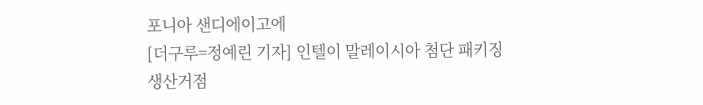포니아 샌디에이고에
[더구루=정예린 기자] 인텔이 말레이시아 첨단 패키징 생산거점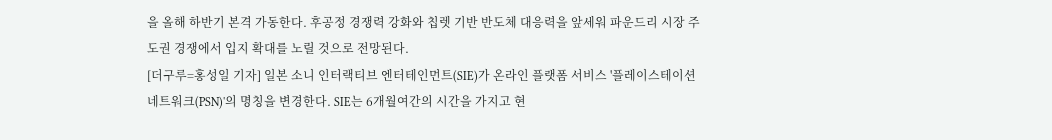을 올해 하반기 본격 가동한다. 후공정 경쟁력 강화와 칩렛 기반 반도체 대응력을 앞세워 파운드리 시장 주도권 경쟁에서 입지 확대를 노릴 것으로 전망된다.
[더구루=홍성일 기자] 일본 소니 인터랙티브 엔터테인먼트(SIE)가 온라인 플랫폼 서비스 '플레이스테이션 네트워크(PSN)'의 명칭을 변경한다. SIE는 6개월여간의 시간을 가지고 현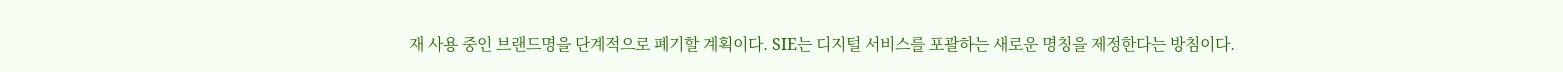재 사용 중인 브랜드명을 단계적으로 폐기할 계획이다. SIE는 디지털 서비스를 포괄하는 새로운 명칭을 제정한다는 방침이다.